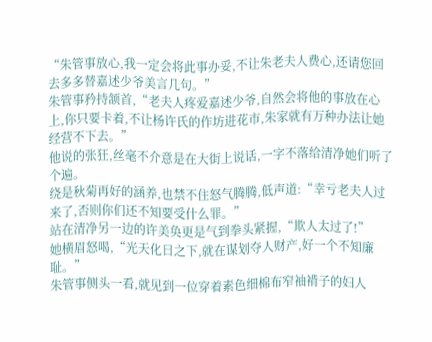“朱管事放心,我一定会将此事办妥,不让朱老夫人费心,还请您回去多多替嘉述少爷美言几句。”
朱管事矜持颔首,“老夫人疼爱嘉述少爷,自然会将他的事放在心上,你只要卡着,不让杨许氏的作坊进花市,朱家就有万种办法让她经营不下去。”
他说的张狂,丝毫不介意是在大街上说话,一字不落给清净她们听了个遍。
绕是秋菊再好的涵养,也禁不住怒气腾腾,低声道:“幸亏老夫人过来了,否则你们还不知要受什么罪。”
站在清净另一边的许美奂更是气到拳头紧握,“欺人太过了!”
她横眉怒喝,“光天化日之下,就在谋划夺人财产,好一个不知廉耻。”
朱管事侧头一看,就见到一位穿着素色细棉布窄袖褙子的妇人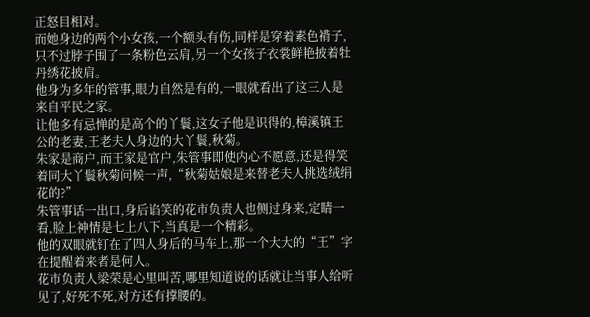正怒目相对。
而她身边的两个小女孩,一个额头有伤,同样是穿着素色褙子,只不过脖子围了一条粉色云肩,另一个女孩子衣裳鲜艳披着牡丹绣花披肩。
他身为多年的管事,眼力自然是有的,一眼就看出了这三人是来自平民之家。
让他多有忌惮的是高个的丫鬟,这女子他是识得的,樟溪镇王公的老妻,王老夫人身边的大丫鬟,秋菊。
朱家是商户,而王家是官户,朱管事即使内心不愿意,还是得笑着同大丫鬟秋菊问候一声,“秋菊姑娘是来替老夫人挑选绒绢花的?”
朱管事话一出口,身后谄笑的花市负责人也侧过身来,定睛一看,脸上神情是七上八下,当真是一个精彩。
他的双眼就钉在了四人身后的马车上,那一个大大的“王”字在提醒着来者是何人。
花市负责人梁荣是心里叫苦,哪里知道说的话就让当事人给听见了,好死不死,对方还有撑腰的。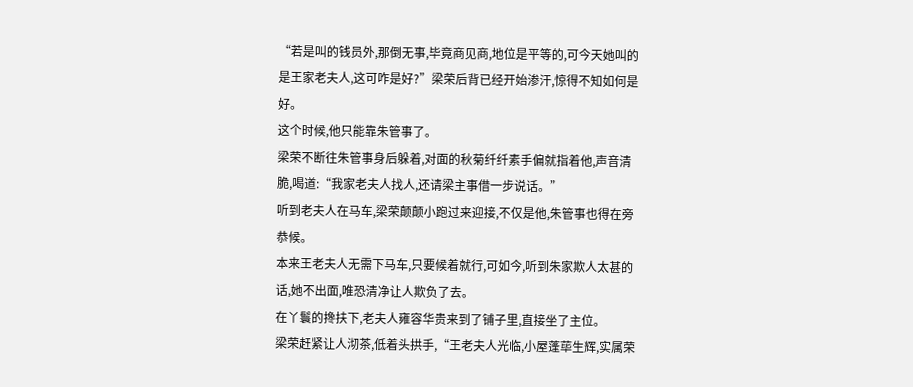“若是叫的钱员外,那倒无事,毕竟商见商,地位是平等的,可今天她叫的是王家老夫人,这可咋是好?”梁荣后背已经开始渗汗,惊得不知如何是好。
这个时候,他只能靠朱管事了。
梁荣不断往朱管事身后躲着,对面的秋菊纤纤素手偏就指着他,声音清脆,喝道:“我家老夫人找人,还请梁主事借一步说话。”
听到老夫人在马车,梁荣颠颠小跑过来迎接,不仅是他,朱管事也得在旁恭候。
本来王老夫人无需下马车,只要候着就行,可如今,听到朱家欺人太甚的话,她不出面,唯恐清净让人欺负了去。
在丫鬟的搀扶下,老夫人雍容华贵来到了铺子里,直接坐了主位。
梁荣赶紧让人沏茶,低着头拱手,“王老夫人光临,小屋蓬荜生辉,实属荣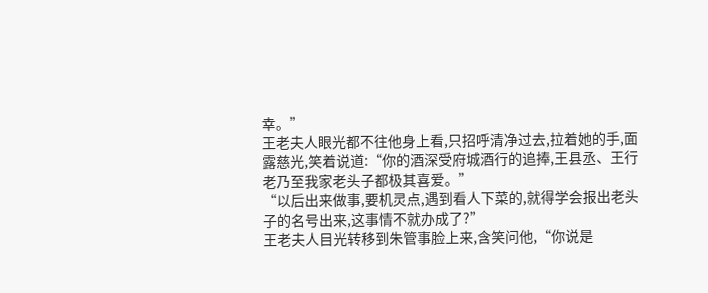幸。”
王老夫人眼光都不往他身上看,只招呼清净过去,拉着她的手,面露慈光,笑着说道:“你的酒深受府城酒行的追捧,王县丞、王行老乃至我家老头子都极其喜爱。”
“以后出来做事,要机灵点,遇到看人下菜的,就得学会报出老头子的名号出来,这事情不就办成了?”
王老夫人目光转移到朱管事脸上来,含笑问他,“你说是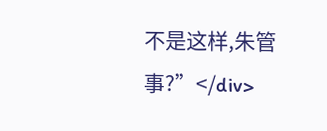不是这样,朱管事?”</div>